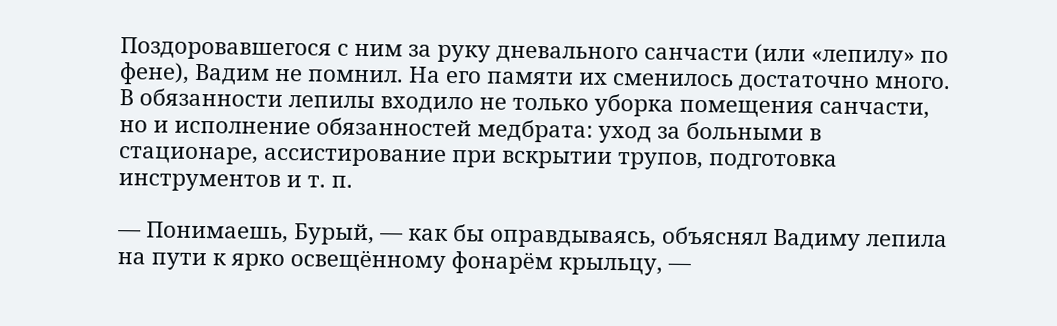Поздоровавшегося с ним за руку дневального санчасти (или «лепилу» по фене), Вадим не помнил. На его памяти их сменилось достаточно много. В обязанности лепилы входило не только уборка помещения санчасти, но и исполнение обязанностей медбрата: уход за больными в стационаре, ассистирование при вскрытии трупов, подготовка инструментов и т. п.

— Понимаешь, Бурый, — как бы оправдываясь, объяснял Вадиму лепила на пути к ярко освещённому фонарём крыльцу, —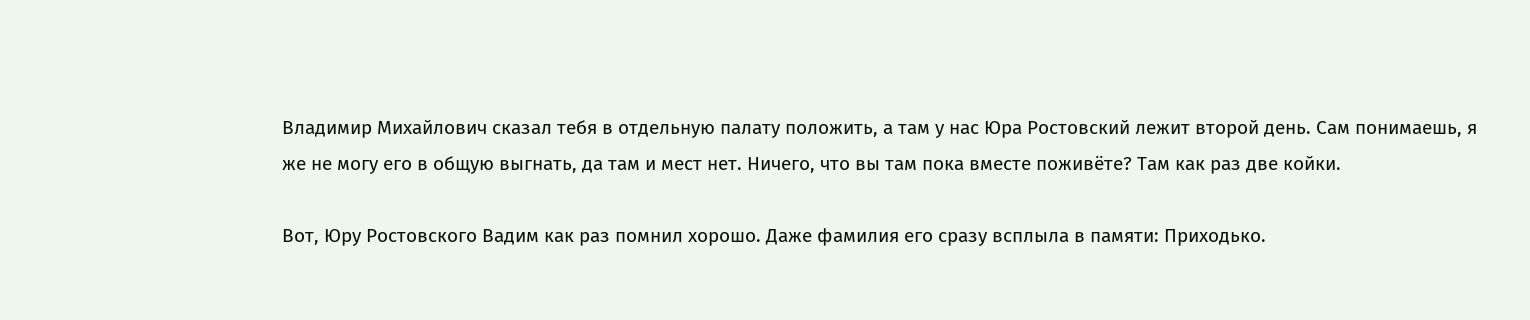Владимир Михайлович сказал тебя в отдельную палату положить, а там у нас Юра Ростовский лежит второй день. Сам понимаешь, я же не могу его в общую выгнать, да там и мест нет. Ничего, что вы там пока вместе поживёте? Там как раз две койки.

Вот, Юру Ростовского Вадим как раз помнил хорошо. Даже фамилия его сразу всплыла в памяти: Приходько.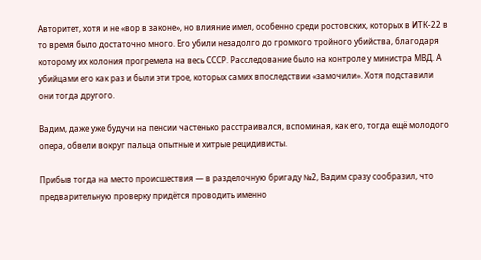Авторитет, хотя и не «вор в законе», но влияние имел, особенно среди ростовских, которых в ИТК-22 в то время было достаточно много. Его убили незадолго до громкого тройного убийства, благодаря которому их колония прогремела на весь СССР. Расследование было на контроле у министра МВД. А убийцами его как раз и были эти трое, которых самих впоследствии «замочили». Хотя подставили они тогда другого.

Вадим, даже уже будучи на пенсии частенько расстраивался, вспоминая, как его, тогда ещё молодого опера, обвели вокруг пальца опытные и хитрые рецидивисты.

Прибыв тогда на место происшествия — в разделочную бригаду №2, Вадим сразу сообразил, что предварительную проверку придётся проводить именно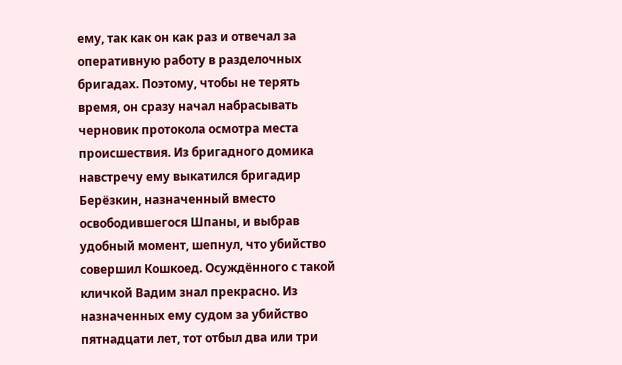ему, так как он как раз и отвечал за оперативную работу в разделочных бригадах. Поэтому, чтобы не терять время, он сразу начал набрасывать черновик протокола осмотра места происшествия. Из бригадного домика навстречу ему выкатился бригадир Берёзкин, назначенный вместо освободившегося Шпаны, и выбрав удобный момент, шепнул, что убийство совершил Кошкоед. Осуждённого с такой кличкой Вадим знал прекрасно. Из назначенных ему судом за убийство пятнадцати лет, тот отбыл два или три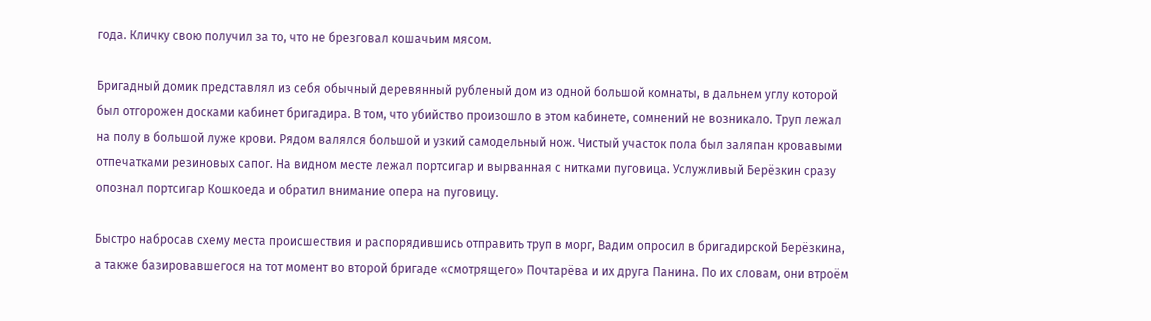года. Кличку свою получил за то, что не брезговал кошачьим мясом.

Бригадный домик представлял из себя обычный деревянный рубленый дом из одной большой комнаты, в дальнем углу которой был отгорожен досками кабинет бригадира. В том, что убийство произошло в этом кабинете, сомнений не возникало. Труп лежал на полу в большой луже крови. Рядом валялся большой и узкий самодельный нож. Чистый участок пола был заляпан кровавыми отпечатками резиновых сапог. На видном месте лежал портсигар и вырванная с нитками пуговица. Услужливый Берёзкин сразу опознал портсигар Кошкоеда и обратил внимание опера на пуговицу.

Быстро набросав схему места происшествия и распорядившись отправить труп в морг, Вадим опросил в бригадирской Берёзкина, а также базировавшегося на тот момент во второй бригаде «смотрящего» Почтарёва и их друга Панина. По их словам, они втроём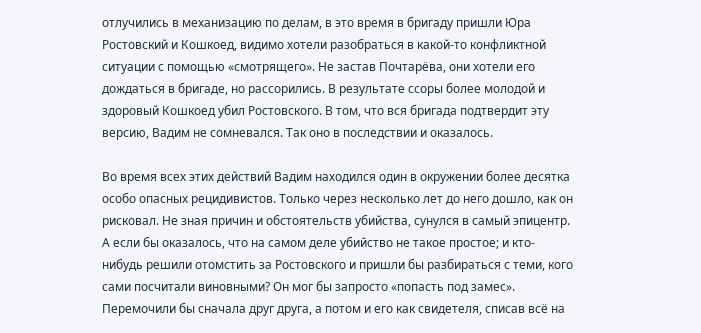отлучились в механизацию по делам, в это время в бригаду пришли Юра Ростовский и Кошкоед, видимо хотели разобраться в какой-то конфликтной ситуации с помощью «смотрящего». Не застав Почтарёва, они хотели его дождаться в бригаде, но рассорились. В результате ссоры более молодой и здоровый Кошкоед убил Ростовского. В том, что вся бригада подтвердит эту версию, Вадим не сомневался. Так оно в последствии и оказалось.

Во время всех этих действий Вадим находился один в окружении более десятка особо опасных рецидивистов. Только через несколько лет до него дошло, как он рисковал. Не зная причин и обстоятельств убийства, сунулся в самый эпицентр. А если бы оказалось, что на самом деле убийство не такое простое; и кто-нибудь решили отомстить за Ростовского и пришли бы разбираться с теми, кого сами посчитали виновными? Он мог бы запросто «попасть под замес». Перемочили бы сначала друг друга, а потом и его как свидетеля, списав всё на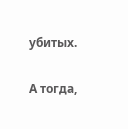убитых.

А тогда,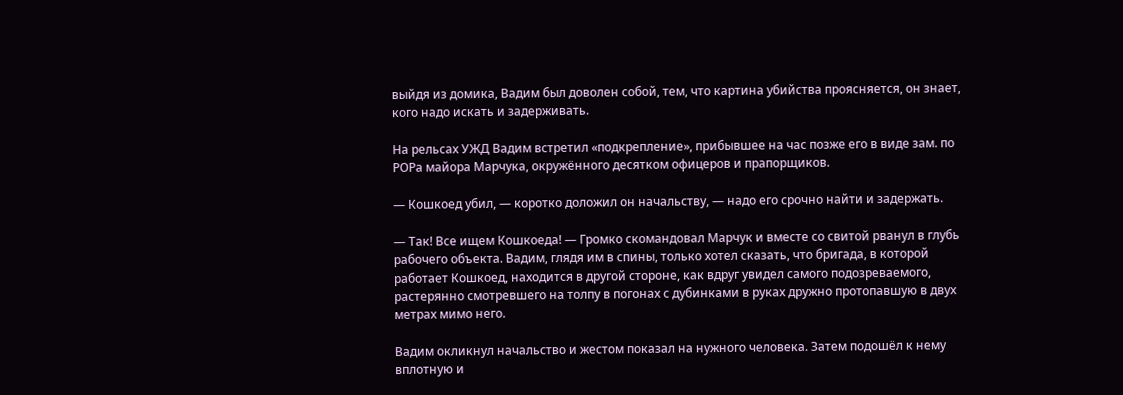выйдя из домика, Вадим был доволен собой, тем, что картина убийства проясняется, он знает, кого надо искать и задерживать.

На рельсах УЖД Вадим встретил «подкрепление», прибывшее на час позже его в виде зам. по РОРа майора Марчука, окружённого десятком офицеров и прапорщиков.

— Кошкоед убил, — коротко доложил он начальству, — надо его срочно найти и задержать.

— Так! Все ищем Кошкоеда! — Громко скомандовал Марчук и вместе со свитой рванул в глубь рабочего объекта. Вадим, глядя им в спины, только хотел сказать, что бригада, в которой работает Кошкоед, находится в другой стороне, как вдруг увидел самого подозреваемого, растерянно смотревшего на толпу в погонах с дубинками в руках дружно протопавшую в двух метрах мимо него.

Вадим окликнул начальство и жестом показал на нужного человека. Затем подошёл к нему вплотную и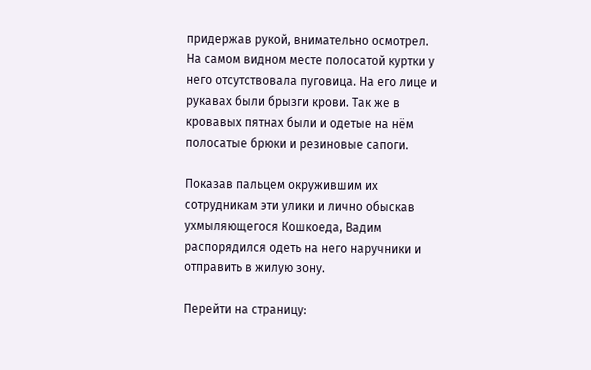придержав рукой, внимательно осмотрел. На самом видном месте полосатой куртки у него отсутствовала пуговица. На его лице и рукавах были брызги крови. Так же в кровавых пятнах были и одетые на нём полосатые брюки и резиновые сапоги.

Показав пальцем окружившим их сотрудникам эти улики и лично обыскав ухмыляющегося Кошкоеда, Вадим распорядился одеть на него наручники и отправить в жилую зону.

Перейти на страницу: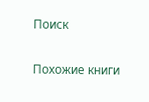Поиск

Похожие книги